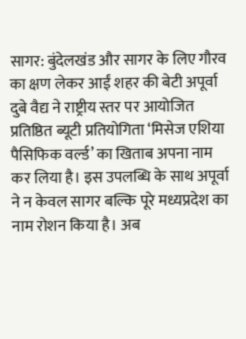सागर: बुंदेलखंड और सागर के लिए गौरव का क्षण लेकर आईं शहर की बेटी अपूर्वा दुबे वैद्य ने राष्ट्रीय स्तर पर आयोजित प्रतिष्ठित ब्यूटी प्रतियोगिता ‘मिसेज एशिया पैसिफिक वर्ल्ड’ का खिताब अपना नाम कर लिया है। इस उपलब्धि के साथ अपूर्वा ने न केवल सागर बल्कि पूरे मध्यप्रदेश का नाम रोशन किया है। अब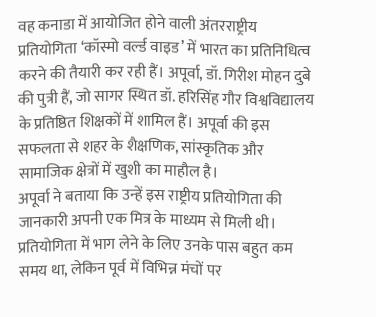वह कनाडा में आयोजित होने वाली अंतरराष्ट्रीय प्रतियोगिता ‘कॉस्मो वर्ल्ड वाइड’ में भारत का प्रतिनिधित्व करने की तैयारी कर रही हैं। अपूर्वा, डॉ. गिरीश मोहन दुबे की पुत्री हैं, जो सागर स्थित डॉ. हरिसिंह गौर विश्वविद्यालय के प्रतिष्ठित शिक्षकों में शामिल हैं। अपूर्वा की इस सफलता से शहर के शैक्षणिक, सांस्कृतिक और सामाजिक क्षेत्रों में खुशी का माहौल है।
अपूर्वा ने बताया कि उन्हें इस राष्ट्रीय प्रतियोगिता की जानकारी अपनी एक मित्र के माध्यम से मिली थी। प्रतियोगिता में भाग लेने के लिए उनके पास बहुत कम समय था, लेकिन पूर्व में विभिन्न मंचों पर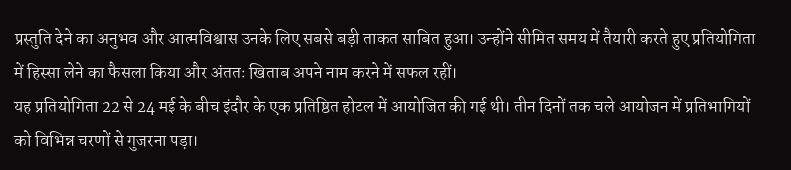प्रस्तुति देने का अनुभव और आत्मविश्वास उनके लिए सबसे बड़ी ताकत साबित हुआ। उन्होंने सीमित समय में तैयारी करते हुए प्रतियोगिता में हिस्सा लेने का फैसला किया और अंततः खिताब अपने नाम करने में सफल रहीं।
यह प्रतियोगिता 22 से 24 मई के बीच इंदौर के एक प्रतिष्ठित होटल में आयोजित की गई थी। तीन दिनों तक चले आयोजन में प्रतिभागियों को विभिन्न चरणों से गुजरना पड़ा।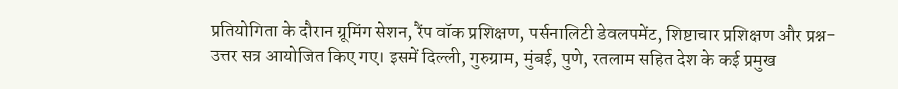प्रतियोगिता के दौरान ग्रूमिंग सेशन, रैंप वॉक प्रशिक्षण, पर्सनालिटी डेवलपमेंट, शिष्टाचार प्रशिक्षण और प्रश्न-उत्तर सत्र आयोजित किए गए। इसमें दिल्ली, गुरुग्राम, मुंबई, पुणे, रतलाम सहित देश के कई प्रमुख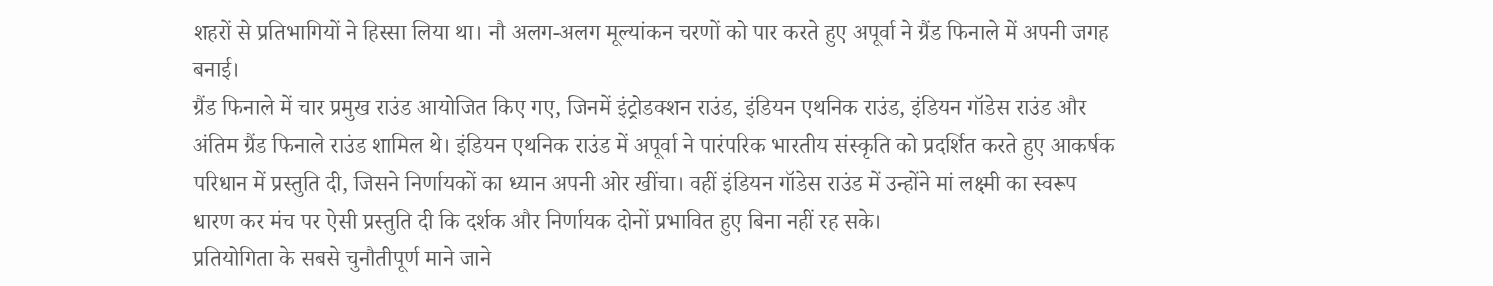शहरों से प्रतिभागियों ने हिस्सा लिया था। नौ अलग-अलग मूल्यांकन चरणों को पार करते हुए अपूर्वा ने ग्रैंड फिनाले में अपनी जगह बनाई।
ग्रैंड फिनाले में चार प्रमुख राउंड आयोजित किए गए, जिनमें इंट्रोडक्शन राउंड, इंडियन एथनिक राउंड, इंडियन गॉडेस राउंड और अंतिम ग्रैंड फिनाले राउंड शामिल थे। इंडियन एथनिक राउंड में अपूर्वा ने पारंपरिक भारतीय संस्कृति को प्रदर्शित करते हुए आकर्षक परिधान में प्रस्तुति दी, जिसने निर्णायकों का ध्यान अपनी ओर खींचा। वहीं इंडियन गॉडेस राउंड में उन्होंने मां लक्ष्मी का स्वरूप धारण कर मंच पर ऐसी प्रस्तुति दी कि दर्शक और निर्णायक दोनों प्रभावित हुए बिना नहीं रह सके।
प्रतियोगिता के सबसे चुनौतीपूर्ण माने जाने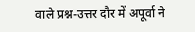वाले प्रश्न-उत्तर दौर में अपूर्वा ने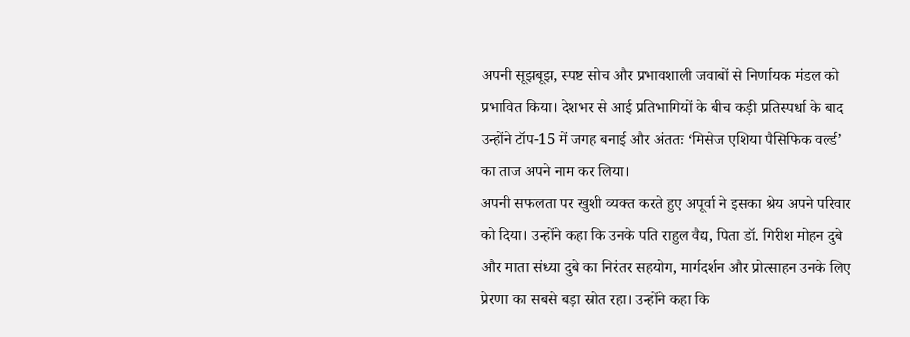अपनी सूझबूझ, स्पष्ट सोच और प्रभावशाली जवाबों से निर्णायक मंडल को प्रभावित किया। देशभर से आई प्रतिभागियों के बीच कड़ी प्रतिस्पर्धा के बाद उन्होंने टॉप-15 में जगह बनाई और अंततः ‘मिसेज एशिया पैसिफिक वर्ल्ड’ का ताज अपने नाम कर लिया।
अपनी सफलता पर खुशी व्यक्त करते हुए अपूर्वा ने इसका श्रेय अपने परिवार को दिया। उन्होंने कहा कि उनके पति राहुल वैद्य, पिता डॉ. गिरीश मोहन दुबे और माता संध्या दुबे का निरंतर सहयोग, मार्गदर्शन और प्रोत्साहन उनके लिए प्रेरणा का सबसे बड़ा स्रोत रहा। उन्होंने कहा कि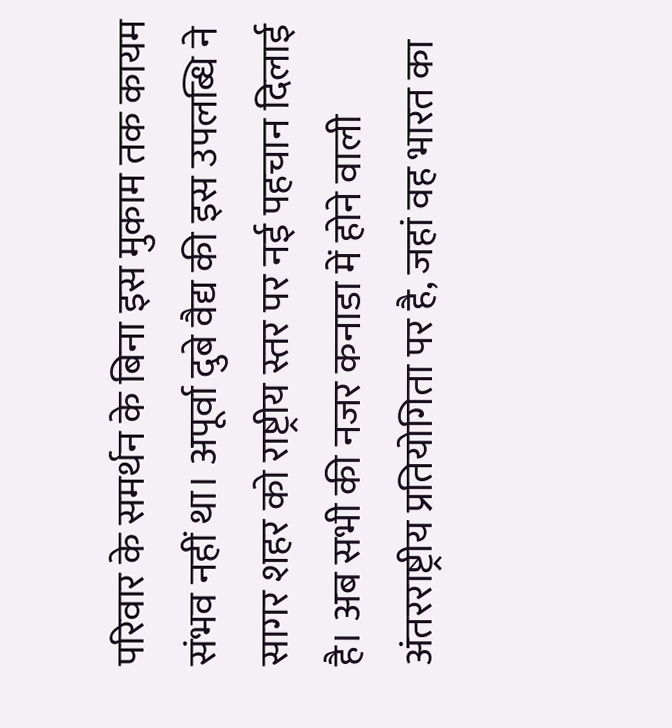परिवार के समर्थन के बिना इस मुकाम तक कायम संभव नहीं था। अपूर्वा दुबे वैद्य की इस उपलब्धि ने सागर शहर को राष्ट्रीय स्तर पर नई पहचान दिलाई है। अब सभी की नजर कनाडा में होने वाली अंतरराष्ट्रीय प्रतियोगिता पर है, जहां वह भारत का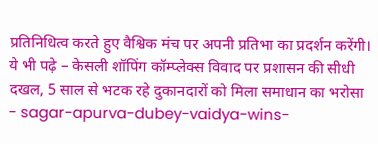प्रतिनिधित्व करते हुए वैश्विक मंच पर अपनी प्रतिभा का प्रदर्शन करेंगी।
ये भी पढ़े – केसली शॉपिंग कॉम्प्लेक्स विवाद पर प्रशासन की सीधी दखल, 5 साल से भटक रहे दुकानदारों को मिला समाधान का भरोसा
- sagar-apurva-dubey-vaidya-wins-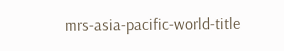mrs-asia-pacific-world-title